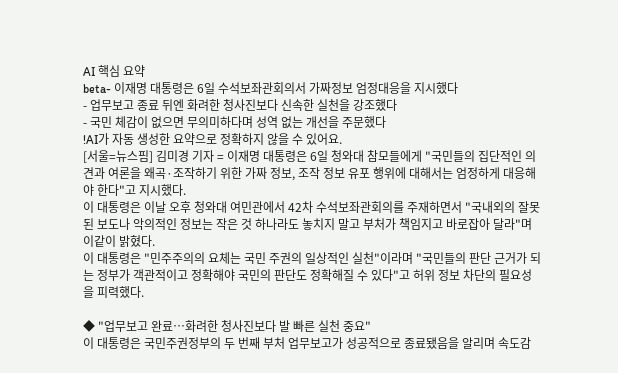AI 핵심 요약
beta- 이재명 대통령은 6일 수석보좌관회의서 가짜정보 엄정대응을 지시했다
- 업무보고 종료 뒤엔 화려한 청사진보다 신속한 실천을 강조했다
- 국민 체감이 없으면 무의미하다며 성역 없는 개선을 주문했다
!AI가 자동 생성한 요약으로 정확하지 않을 수 있어요.
[서울=뉴스핌] 김미경 기자 = 이재명 대통령은 6일 청와대 참모들에게 "국민들의 집단적인 의견과 여론을 왜곡·조작하기 위한 가짜 정보, 조작 정보 유포 행위에 대해서는 엄정하게 대응해야 한다"고 지시했다.
이 대통령은 이날 오후 청와대 여민관에서 42차 수석보좌관회의를 주재하면서 "국내외의 잘못된 보도나 악의적인 정보는 작은 것 하나라도 놓치지 말고 부처가 책임지고 바로잡아 달라"며 이같이 밝혔다.
이 대통령은 "민주주의의 요체는 국민 주권의 일상적인 실천"이라며 "국민들의 판단 근거가 되는 정부가 객관적이고 정확해야 국민의 판단도 정확해질 수 있다"고 허위 정보 차단의 필요성을 피력했다.

◆ "업무보고 완료…화려한 청사진보다 발 빠른 실천 중요"
이 대통령은 국민주권정부의 두 번째 부처 업무보고가 성공적으로 종료됐음을 알리며 속도감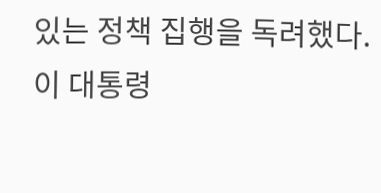있는 정책 집행을 독려했다.
이 대통령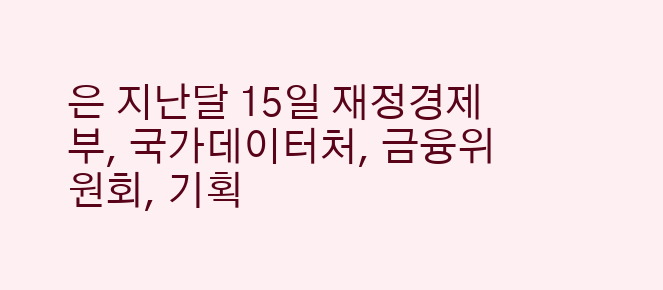은 지난달 15일 재정경제부, 국가데이터처, 금융위원회, 기획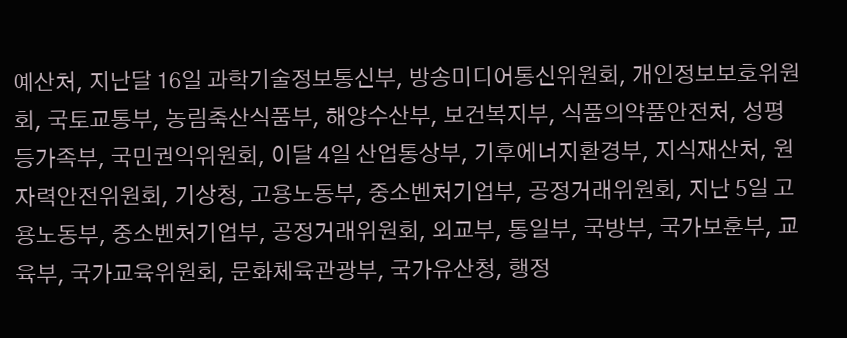예산처, 지난달 16일 과학기술정보통신부, 방송미디어통신위원회, 개인정보보호위원회, 국토교통부, 농림축산식품부, 해양수산부, 보건복지부, 식품의약품안전처, 성평등가족부, 국민권익위원회, 이달 4일 산업통상부, 기후에너지환경부, 지식재산처, 원자력안전위원회, 기상청, 고용노동부, 중소벤처기업부, 공정거래위원회, 지난 5일 고용노동부, 중소벤처기업부, 공정거래위원회, 외교부, 통일부, 국방부, 국가보훈부, 교육부, 국가교육위원회, 문화체육관광부, 국가유산청, 행정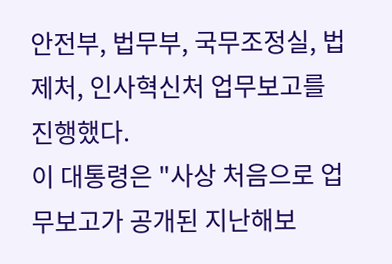안전부, 법무부, 국무조정실, 법제처, 인사혁신처 업무보고를 진행했다.
이 대통령은 "사상 처음으로 업무보고가 공개된 지난해보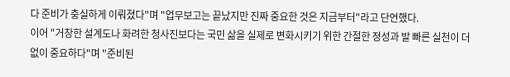다 준비가 충실하게 이뤄졌다"며 "업무보고는 끝났지만 진짜 중요한 것은 지금부터"라고 단언했다.
이어 "거창한 설계도나 화려한 청사진보다는 국민 삶을 실제로 변화시키기 위한 간절한 정성과 발 빠른 실천이 더없이 중요하다"며 "준비된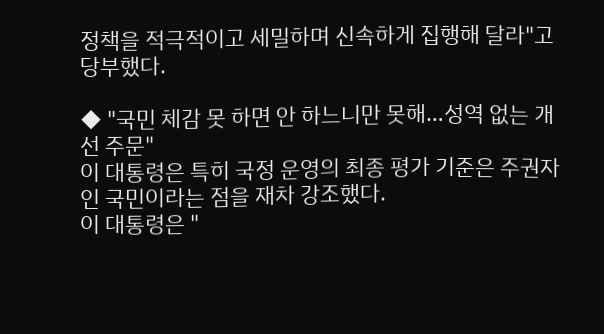정책을 적극적이고 세밀하며 신속하게 집행해 달라"고 당부했다.

◆ "국민 체감 못 하면 안 하느니만 못해…성역 없는 개선 주문"
이 대통령은 특히 국정 운영의 최종 평가 기준은 주권자인 국민이라는 점을 재차 강조했다.
이 대통령은 "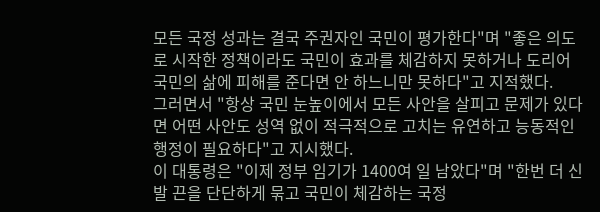모든 국정 성과는 결국 주권자인 국민이 평가한다"며 "좋은 의도로 시작한 정책이라도 국민이 효과를 체감하지 못하거나 도리어 국민의 삶에 피해를 준다면 안 하느니만 못하다"고 지적했다.
그러면서 "항상 국민 눈높이에서 모든 사안을 살피고 문제가 있다면 어떤 사안도 성역 없이 적극적으로 고치는 유연하고 능동적인 행정이 필요하다"고 지시했다.
이 대통령은 "이제 정부 임기가 1400여 일 남았다"며 "한번 더 신발 끈을 단단하게 묶고 국민이 체감하는 국정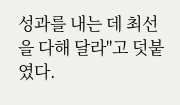성과를 내는 데 최선을 다해 달라"고 덧붙였다.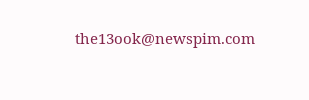the13ook@newspim.com